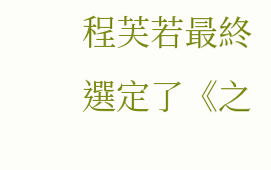程芙若最終選定了《之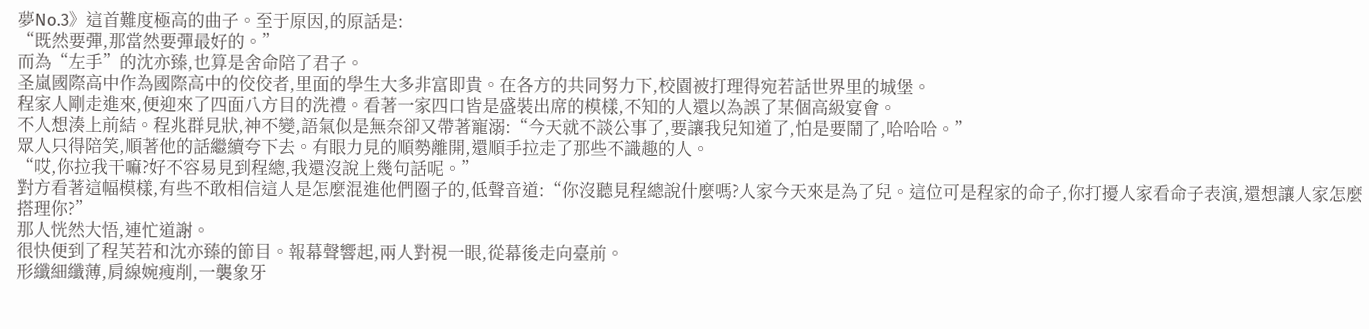夢No.3》這首難度極高的曲子。至于原因,的原話是:
“既然要彈,那當然要彈最好的。”
而為“左手”的沈亦臻,也算是舍命陪了君子。
圣嵐國際高中作為國際高中的佼佼者,里面的學生大多非富即貴。在各方的共同努力下,校園被打理得宛若話世界里的城堡。
程家人剛走進來,便迎來了四面八方目的洗禮。看著一家四口皆是盛裝出席的模樣,不知的人還以為誤了某個高級宴會。
不人想湊上前結。程兆群見狀,神不變,語氣似是無奈卻又帶著寵溺:“今天就不談公事了,要讓我兒知道了,怕是要鬧了,哈哈哈。”
眾人只得陪笑,順著他的話繼續夸下去。有眼力見的順勢離開,還順手拉走了那些不識趣的人。
“哎,你拉我干嘛?好不容易見到程總,我還沒說上幾句話呢。”
對方看著這幅模樣,有些不敢相信這人是怎麼混進他們圈子的,低聲音道:“你沒聽見程總說什麼嗎?人家今天來是為了兒。這位可是程家的命子,你打擾人家看命子表演,還想讓人家怎麼搭理你?”
那人恍然大悟,連忙道謝。
很快便到了程芙若和沈亦臻的節目。報幕聲響起,兩人對視一眼,從幕後走向臺前。
形纖細纖薄,肩線婉瘦削,一襲象牙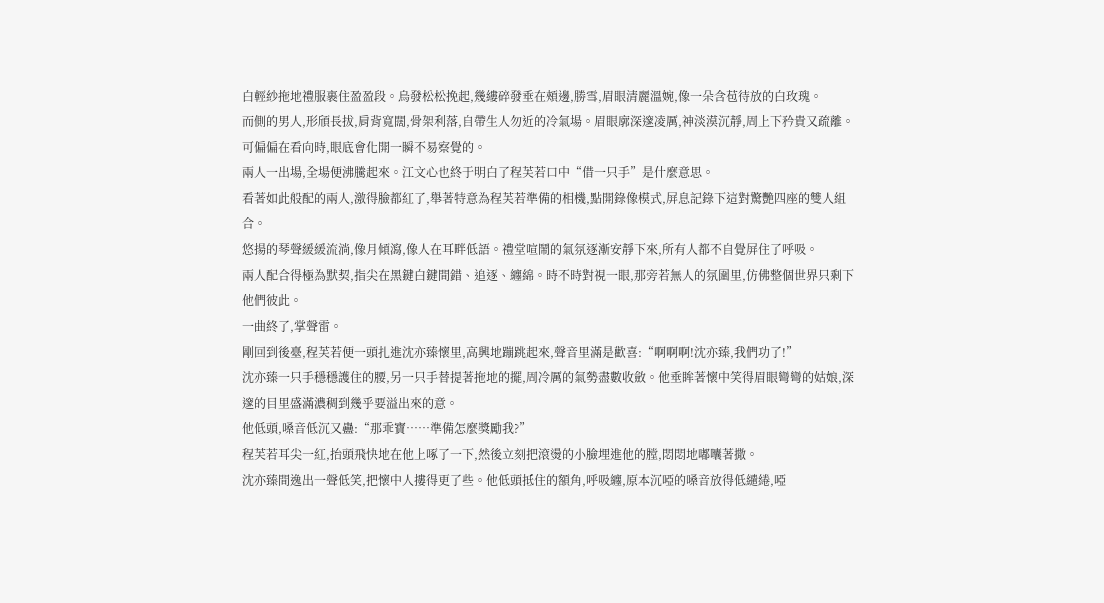白輕紗拖地禮服裹住盈盈段。烏發松松挽起,幾縷碎發垂在頰邊,勝雪,眉眼清麗溫婉,像一朵含苞待放的白玫瑰。
而側的男人,形頎長拔,肩背寬闊,骨架利落,自帶生人勿近的冷氣場。眉眼廓深邃凌厲,神淡漠沉靜,周上下矜貴又疏離。可偏偏在看向時,眼底會化開一瞬不易察覺的。
兩人一出場,全場便沸騰起來。江文心也終于明白了程芙若口中“借一只手”是什麼意思。
看著如此般配的兩人,激得臉都紅了,舉著特意為程芙若準備的相機,點開錄像模式,屏息記錄下這對驚艷四座的雙人組合。
悠揚的琴聲緩緩流淌,像月傾瀉,像人在耳畔低語。禮堂喧鬧的氣氛逐漸安靜下來,所有人都不自覺屏住了呼吸。
兩人配合得極為默契,指尖在黑鍵白鍵間錯、追逐、纏綿。時不時對視一眼,那旁若無人的氛圍里,仿佛整個世界只剩下他們彼此。
一曲終了,掌聲雷。
剛回到後臺,程芙若便一頭扎進沈亦臻懷里,高興地蹦跳起來,聲音里滿是歡喜:“啊啊啊!沈亦臻,我們功了!”
沈亦臻一只手穩穩護住的腰,另一只手替提著拖地的擺,周冷厲的氣勢盡數收斂。他垂眸著懷中笑得眉眼彎彎的姑娘,深邃的目里盛滿濃稠到幾乎要溢出來的意。
他低頭,嗓音低沉又蠱:“那乖寶……準備怎麼獎勵我?”
程芙若耳尖一紅,抬頭飛快地在他上啄了一下,然後立刻把滾燙的小臉埋進他的膛,悶悶地嘟囔著撒。
沈亦臻間逸出一聲低笑,把懷中人摟得更了些。他低頭抵住的額角,呼吸纏,原本沉啞的嗓音放得低繾綣,啞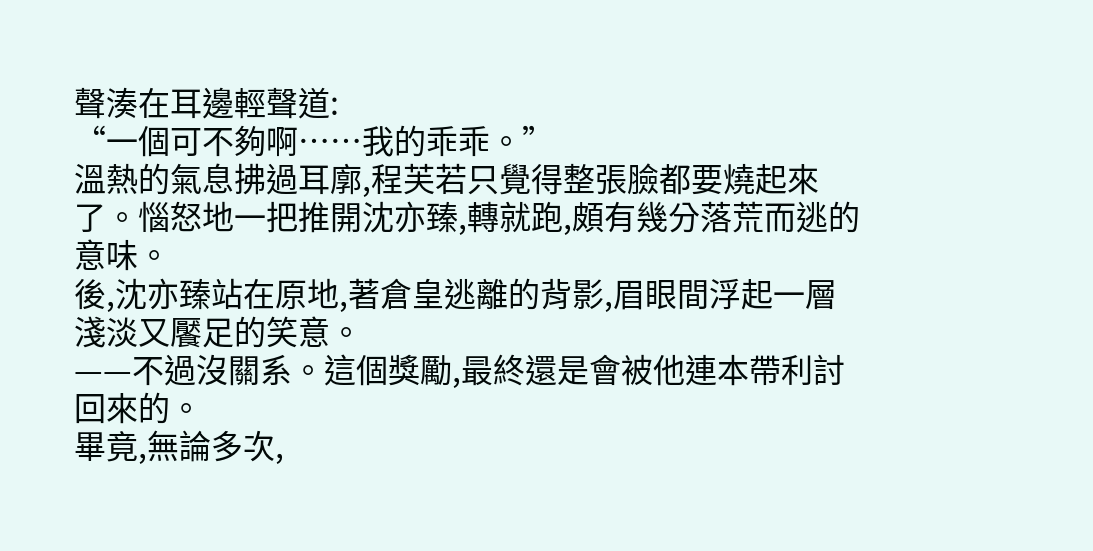聲湊在耳邊輕聲道:
“一個可不夠啊……我的乖乖。”
溫熱的氣息拂過耳廓,程芙若只覺得整張臉都要燒起來了。惱怒地一把推開沈亦臻,轉就跑,頗有幾分落荒而逃的意味。
後,沈亦臻站在原地,著倉皇逃離的背影,眉眼間浮起一層淺淡又饜足的笑意。
——不過沒關系。這個獎勵,最終還是會被他連本帶利討回來的。
畢竟,無論多次,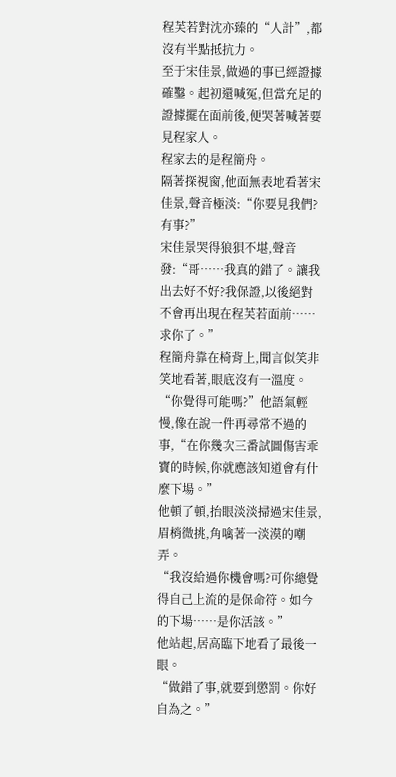程芙若對沈亦臻的“人計”,都沒有半點抵抗力。
至于宋佳景,做過的事已經證據確鑿。起初還喊冤,但當充足的證據擺在面前後,便哭著喊著要見程家人。
程家去的是程簡舟。
隔著探視窗,他面無表地看著宋佳景,聲音極淡:“你要見我們?有事?”
宋佳景哭得狼狽不堪,聲音發:“哥……我真的錯了。讓我出去好不好?我保證,以後絕對不會再出現在程芙若面前……求你了。”
程簡舟靠在椅背上,聞言似笑非笑地看著,眼底沒有一溫度。
“你覺得可能嗎?”他語氣輕慢,像在說一件再尋常不過的事,“在你幾次三番試圖傷害乖寶的時候,你就應該知道會有什麼下場。”
他頓了頓,抬眼淡淡掃過宋佳景,眉梢微挑,角噙著一淡漠的嘲弄。
“我沒給過你機會嗎?可你總覺得自己上流的是保命符。如今的下場……是你活該。”
他站起,居高臨下地看了最後一眼。
“做錯了事,就要到懲罰。你好自為之。”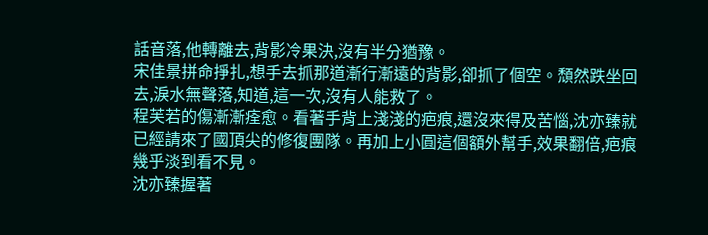話音落,他轉離去,背影冷果決,沒有半分猶豫。
宋佳景拼命掙扎,想手去抓那道漸行漸遠的背影,卻抓了個空。頹然跌坐回去,淚水無聲落,知道,這一次,沒有人能救了。
程芙若的傷漸漸痊愈。看著手背上淺淺的疤痕,還沒來得及苦惱,沈亦臻就已經請來了國頂尖的修復團隊。再加上小圓這個額外幫手,效果翻倍,疤痕幾乎淡到看不見。
沈亦臻握著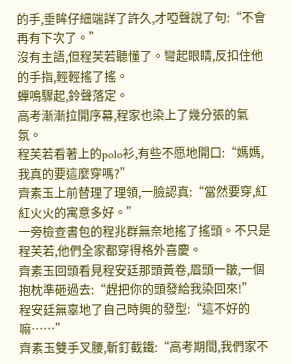的手,垂眸仔細端詳了許久,才啞聲說了句:“不會再有下次了。”
沒有主語,但程芙若聽懂了。彎起眼睛,反扣住他的手指,輕輕搖了搖。
蟬鳴驟起,鈴聲落定。
高考漸漸拉開序幕,程家也染上了幾分張的氣氛。
程芙若看著上的polo衫,有些不愿地開口:“媽媽,我真的要這麼穿嗎?”
齊素玉上前替理了理領,一臉認真:“當然要穿,紅紅火火的寓意多好。”
一旁檢查書包的程兆群無奈地搖了搖頭。不只是程芙若,他們全家都穿得格外喜慶。
齊素玉回頭看見程安廷那頭黃卷,眉頭一皺,一個抱枕準砸過去:“趕把你的頭發給我染回來!”
程安廷無辜地了自己時興的發型:“這不好的嘛……”
齊素玉雙手叉腰,斬釘截鐵:“高考期間,我們家不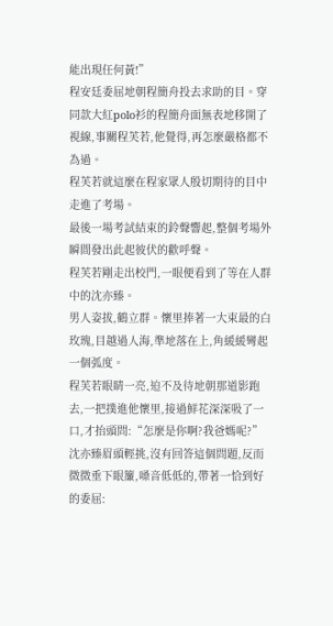能出現任何黃!”
程安廷委屈地朝程簡舟投去求助的目。穿同款大紅polo衫的程簡舟面無表地移開了視線,事關程芙若,他覺得,再怎麼嚴格都不為過。
程芙若就這麼在程家眾人殷切期待的目中走進了考場。
最後一場考試結束的鈴聲響起,整個考場外瞬間發出此起彼伏的歡呼聲。
程芙若剛走出校門,一眼便看到了等在人群中的沈亦臻。
男人姿拔,鶴立群。懷里捧著一大束最的白玫瑰,目越過人海,準地落在上,角緩緩彎起一個弧度。
程芙若眼睛一亮,迫不及待地朝那道影跑去,一把撲進他懷里,接過鮮花深深吸了一口,才抬頭問:“怎麼是你啊?我爸媽呢?”
沈亦臻眉頭輕挑,沒有回答這個問題,反而微微垂下眼簾,嗓音低低的,帶著一恰到好的委屈: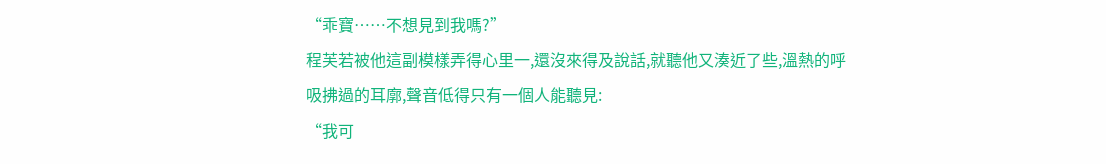“乖寶……不想見到我嗎?”
程芙若被他這副模樣弄得心里一,還沒來得及說話,就聽他又湊近了些,溫熱的呼吸拂過的耳廓,聲音低得只有一個人能聽見:
“我可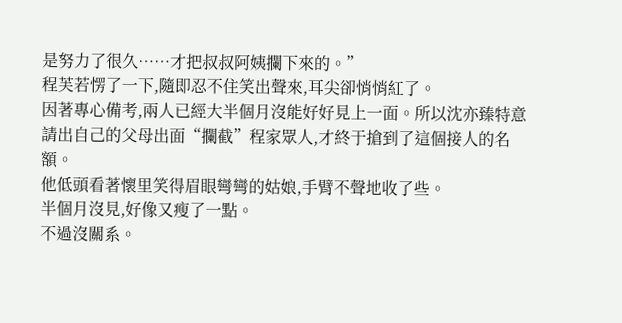是努力了很久……才把叔叔阿姨攔下來的。”
程芙若愣了一下,隨即忍不住笑出聲來,耳尖卻悄悄紅了。
因著專心備考,兩人已經大半個月沒能好好見上一面。所以沈亦臻特意請出自己的父母出面“攔截”程家眾人,才終于搶到了這個接人的名額。
他低頭看著懷里笑得眉眼彎彎的姑娘,手臂不聲地收了些。
半個月沒見,好像又瘦了一點。
不過沒關系。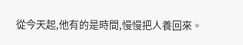從今天起,他有的是時間,慢慢把人養回來。